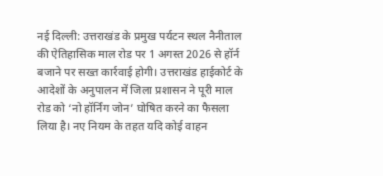नई दिल्ली: उत्तराखंड के प्रमुख पर्यटन स्थल नैनीताल की ऐतिहासिक माल रोड पर 1 अगस्त 2026 से हॉर्न बजाने पर सख्त कार्रवाई होगी। उत्तराखंड हाईकोर्ट के आदेशों के अनुपालन में जिला प्रशासन ने पूरी माल रोड को ‘नो हॉर्निंग जोन’ घोषित करने का फैसला लिया है। नए नियम के तहत यदि कोई वाहन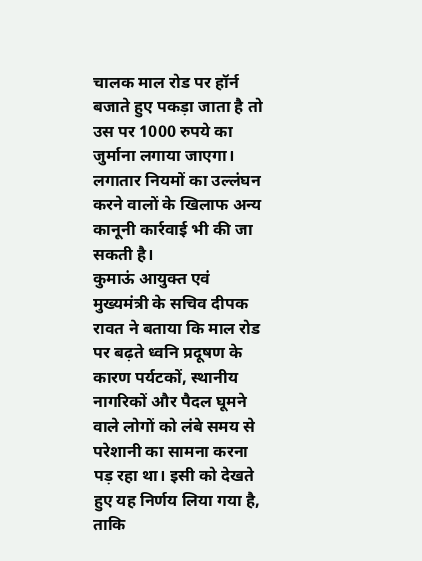चालक माल रोड पर हॉर्न बजाते हुए पकड़ा जाता है तो उस पर 1000 रुपये का जुर्माना लगाया जाएगा। लगातार नियमों का उल्लंघन करने वालों के खिलाफ अन्य कानूनी कार्रवाई भी की जा सकती है।
कुमाऊं आयुक्त एवं मुख्यमंत्री के सचिव दीपक रावत ने बताया कि माल रोड पर बढ़ते ध्वनि प्रदूषण के कारण पर्यटकों, स्थानीय नागरिकों और पैदल घूमने वाले लोगों को लंबे समय से परेशानी का सामना करना पड़ रहा था। इसी को देखते हुए यह निर्णय लिया गया है, ताकि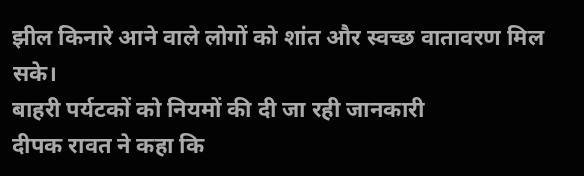झील किनारे आने वाले लोगों को शांत और स्वच्छ वातावरण मिल सके।
बाहरी पर्यटकों को नियमों की दी जा रही जानकारी
दीपक रावत ने कहा कि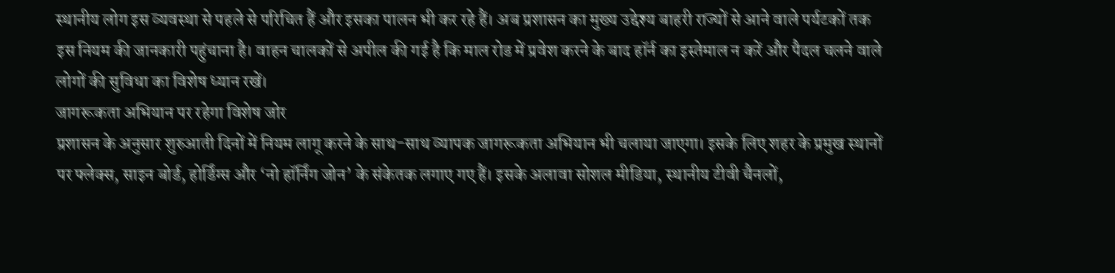स्थानीय लोग इस व्यवस्था से पहले से परिचित हैं और इसका पालन भी कर रहे हैं। अब प्रशासन का मुख्य उद्देश्य बाहरी राज्यों से आने वाले पर्यटकों तक इस नियम की जानकारी पहुंचाना है। वाहन चालकों से अपील की गई है कि माल रोड में प्रवेश करने के बाद हॉर्न का इस्तेमाल न करें और पैदल चलने वाले लोगों की सुविधा का विशेष ध्यान रखें।
जागरूकता अभियान पर रहेगा विशेष जोर
प्रशासन के अनुसार शुरुआती दिनों में नियम लागू करने के साथ-साथ व्यापक जागरूकता अभियान भी चलाया जाएगा। इसके लिए शहर के प्रमुख स्थानों पर फ्लेक्स, साइन बोर्ड, होर्डिंग्स और ‘नो हॉर्निंग जोन’ के संकेतक लगाए गए हैं। इसके अलावा सोशल मीडिया, स्थानीय टीवी चैनलों,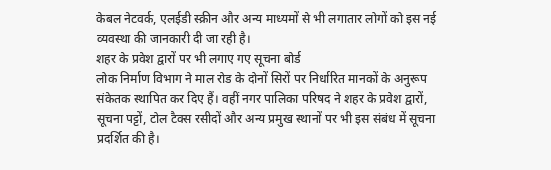केबल नेटवर्क, एलईडी स्क्रीन और अन्य माध्यमों से भी लगातार लोगों को इस नई व्यवस्था की जानकारी दी जा रही है।
शहर के प्रवेश द्वारों पर भी लगाए गए सूचना बोर्ड
लोक निर्माण विभाग ने माल रोड के दोनों सिरों पर निर्धारित मानकों के अनुरूप संकेतक स्थापित कर दिए हैं। वहीं नगर पालिका परिषद ने शहर के प्रवेश द्वारों, सूचना पट्टों, टोल टैक्स रसीदों और अन्य प्रमुख स्थानों पर भी इस संबंध में सूचना प्रदर्शित की है।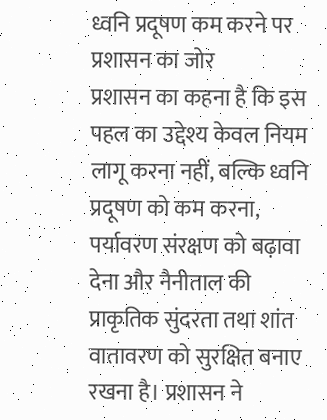ध्वनि प्रदूषण कम करने पर प्रशासन का जोर
प्रशासन का कहना है कि इस पहल का उद्देश्य केवल नियम लागू करना नहीं, बल्कि ध्वनि प्रदूषण को कम करना, पर्यावरण संरक्षण को बढ़ावा देना और नैनीताल की प्राकृतिक सुंदरता तथा शांत वातावरण को सुरक्षित बनाए रखना है। प्रशासन ने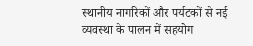स्थानीय नागरिकों और पर्यटकों से नई व्यवस्था के पालन में सहयोग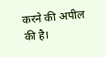करने की अपील की है।